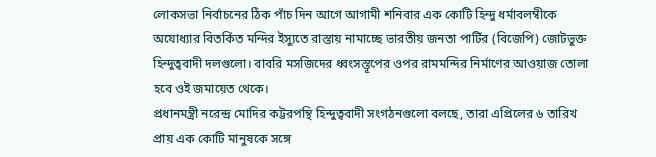লোকসভা নির্বাচনের ঠিক পাঁচ দিন আগে আগামী শনিবার এক কোটি হিন্দু ধর্মাবলম্বীকে অযোধ্যার বিতর্কিত মন্দির ইস্যুতে রাস্তায় নামাচ্ছে ভারতীয় জনতা পার্টির (বিজেপি) জোটভুক্ত হিন্দুত্ববাদী দলগুলো। বাবরি মসজিদের ধ্বংসস্তূপের ওপর রামমন্দির নির্মাণের আওয়াজ তোলা হবে ওই জমায়েত থেকে।
প্রধানমন্ত্রী নরেন্দ্র মোদির কট্টরপন্থি হিন্দুত্ববাদী সংগঠনগুলো বলছে, তারা এপ্রিলের ৬ তারিখ প্রায় এক কোটি মানুষকে সঙ্গে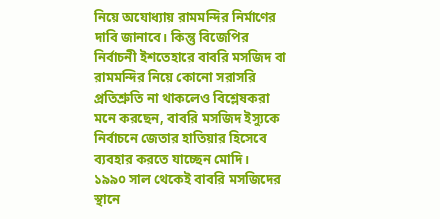নিয়ে অযোধ্যায় রামমন্দির নির্মাণের দাবি জানাবে। কিন্তু বিজেপির নির্বাচনী ইশতেহারে বাবরি মসজিদ বা রামমন্দির নিয়ে কোনো সরাসরি প্রতিশ্রুতি না থাকলেও বিশ্লেষকরা মনে করছেন, বাবরি মসজিদ ইস্যুকে নির্বাচনে জেতার হাতিয়ার হিসেবে ব্যবহার করতে যাচ্ছেন মোদি।
১৯৯০ সাল থেকেই বাবরি মসজিদের স্থানে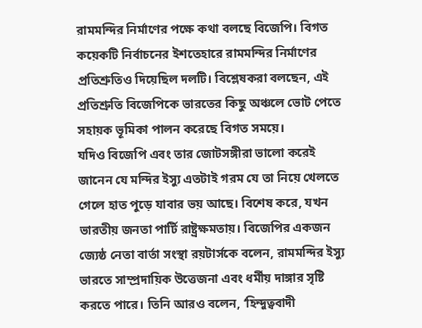রামমন্দির নির্মাণের পক্ষে কথা বলছে বিজেপি। বিগত কয়েকটি নির্বাচনের ইশতেহারে রামমন্দির নির্মাণের প্রতিশ্রুতিও দিয়েছিল দলটি। বিশ্লেষকরা বলছেন, এই প্রতিশ্রুতি বিজেপিকে ভারতের কিছু অঞ্চলে ভোট পেতে সহায়ক ভূমিকা পালন করেছে বিগত সময়ে।
যদিও বিজেপি এবং তার জোটসঙ্গীরা ভালো করেই জানেন যে মন্দির ইস্যু এতটাই গরম যে তা নিয়ে খেলতে গেলে হাত পুড়ে যাবার ভয় আছে। বিশেষ করে, যখন ভারতীয় জনতা পার্টি রাষ্ট্রক্ষমতায়। বিজেপির একজন জ্যেষ্ঠ নেতা বার্তা সংস্থা রয়টার্সকে বলেন, রামমন্দির ইস্যু ভারতে সাম্প্রদায়িক উত্তেজনা এবং ধর্মীয় দাঙ্গার সৃষ্টি করতে পারে। তিনি আরও বলেন, ‘হিন্দুত্ববাদী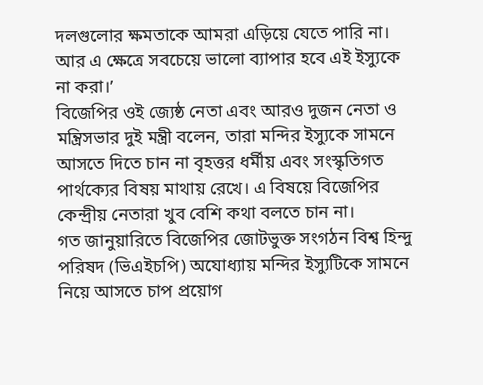দলগুলোর ক্ষমতাকে আমরা এড়িয়ে যেতে পারি না। আর এ ক্ষেত্রে সবচেয়ে ভালো ব্যাপার হবে এই ইস্যুকে না করা।’
বিজেপির ওই জ্যেষ্ঠ নেতা এবং আরও দুজন নেতা ও মন্ত্রিসভার দুই মন্ত্রী বলেন, তারা মন্দির ইস্যুকে সামনে আসতে দিতে চান না বৃহত্তর ধর্মীয় এবং সংস্কৃতিগত পার্থক্যের বিষয় মাথায় রেখে। এ বিষয়ে বিজেপির কেন্দ্রীয় নেতারা খুব বেশি কথা বলতে চান না।
গত জানুয়ারিতে বিজেপির জোটভুক্ত সংগঠন বিশ্ব হিন্দু পরিষদ (ভিএইচপি) অযোধ্যায় মন্দির ইস্যুটিকে সামনে নিয়ে আসতে চাপ প্রয়োগ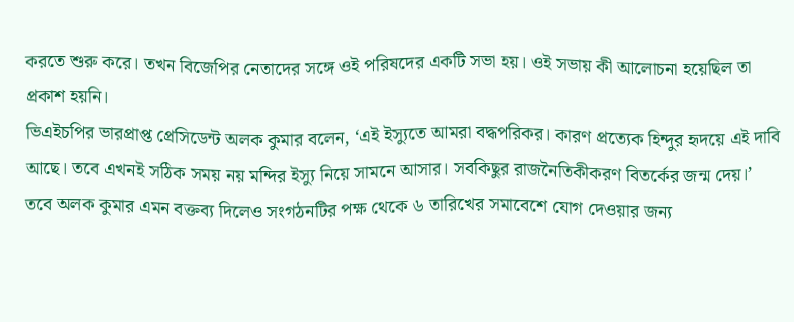করতে শুরু করে। তখন বিজেপির নেতাদের সঙ্গে ওই পরিষদের একটি সভা হয়। ওই সভায় কী আলোচনা হয়েছিল তা প্রকাশ হয়নি।
ভিএইচপির ভারপ্রাপ্ত প্রেসিডেন্ট অলক কুমার বলেন, ‘এই ইস্যুতে আমরা বদ্ধপরিকর। কারণ প্রত্যেক হিন্দুর হৃদয়ে এই দাবি আছে। তবে এখনই সঠিক সময় নয় মন্দির ইস্যু নিয়ে সামনে আসার। সবকিছুর রাজনৈতিকীকরণ বিতর্কের জন্ম দেয়।’
তবে অলক কুমার এমন বক্তব্য দিলেও সংগঠনটির পক্ষ থেকে ৬ তারিখের সমাবেশে যোগ দেওয়ার জন্য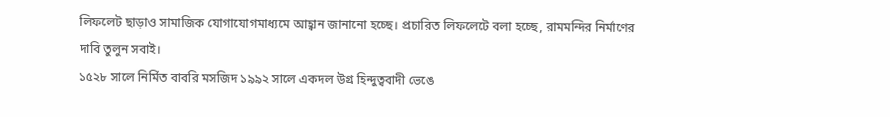লিফলেট ছাড়াও সামাজিক যোগাযোগমাধ্যমে আহ্বান জানানো হচ্ছে। প্রচারিত লিফলেটে বলা হচ্ছে, রামমন্দির নির্মাণের দাবি তুলুন সবাই।
১৫২৮ সালে নির্মিত বাবরি মসজিদ ১৯৯২ সালে একদল উগ্র হিন্দুত্ববাদী ভেঙে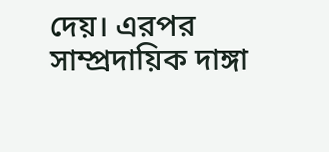দেয়। এরপর সাম্প্রদায়িক দাঙ্গা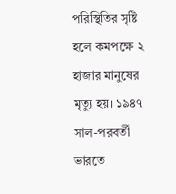পরিস্থিতির সৃষ্টি হলে কমপক্ষে ২ হাজার মানুষের মৃত্যু হয়। ১৯৪৭ সাল-পরবর্তী ভারতে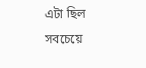এটা ছিল সবচেয়ে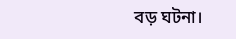বড় ঘটনা।